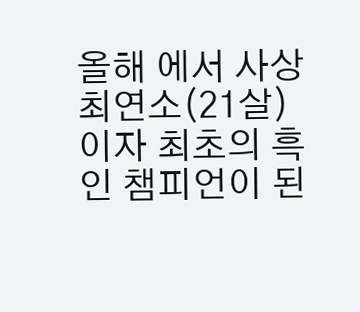올해 에서 사상
최연소(21살)이자 최초의 흑인 챔피언이 된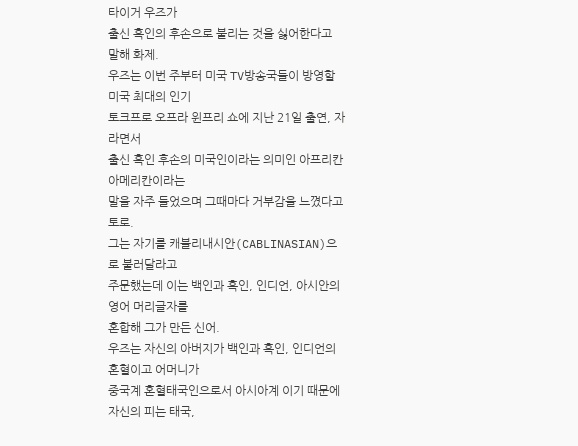타이거 우즈가
출신 흑인의 후손으로 불리는 것을 싫어한다고 말해 화제.
우즈는 이번 주부터 미국 TV방송국들이 방영할 미국 최대의 인기
토크프로 오프라 윈프리 쇼에 지난 21일 출연, 자라면서
출신 흑인 후손의 미국인이라는 의미인 아프리칸 아메리칸이라는
말을 자주 들었으며 그때마다 거부감을 느꼈다고 토로.
그는 자기를 캐블리내시안(CABLINASIAN)으로 불러달라고
주문했는데 이는 백인과 흑인, 인디언, 아시안의 영어 머리글자를
혼합해 그가 만든 신어.
우즈는 자신의 아버지가 백인과 흑인, 인디언의 혼혈이고 어머니가
중국계 혼혈태국인으로서 아시아계 이기 때문에 자신의 피는 태국,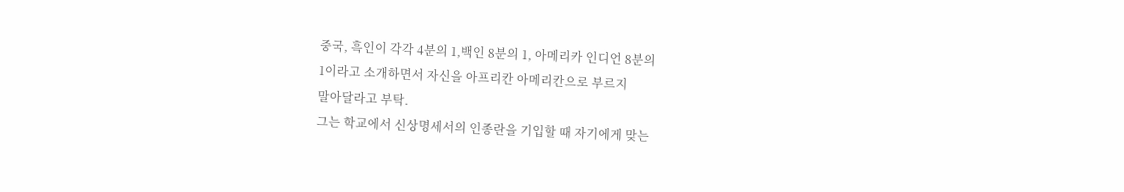중국, 흑인이 각각 4분의 1,백인 8분의 1, 아메리카 인디언 8분의
1이라고 소개하면서 자신을 아프리칸 아메리칸으로 부르지
말아달라고 부탁.
그는 학교에서 신상명세서의 인종란을 기입할 때 자기에게 맞는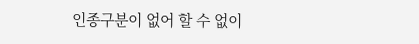인종구분이 없어 할 수 없이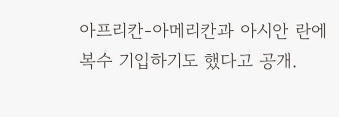아프리칸-아메리칸과 아시안 란에
복수 기입하기도 했다고 공개.